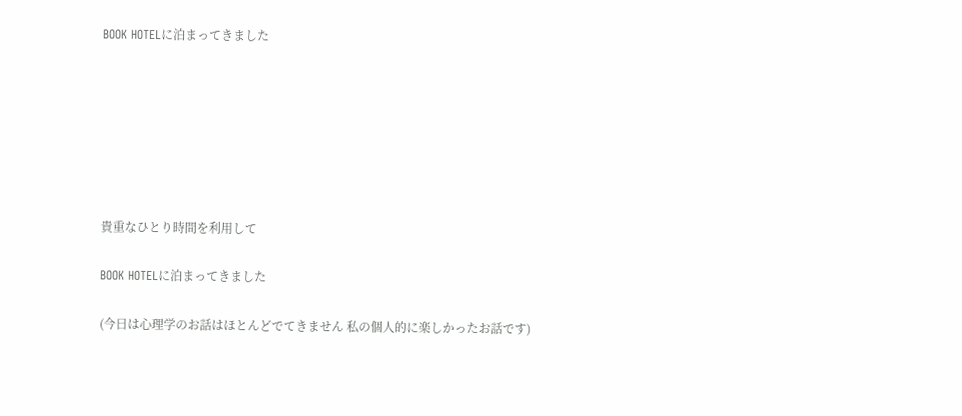BOOK HOTELに泊まってきました







貴重なひとり時間を利用して

BOOK HOTELに泊まってきました

(今日は心理学のお話はほとんどでてきません 私の個人的に楽しかったお話です)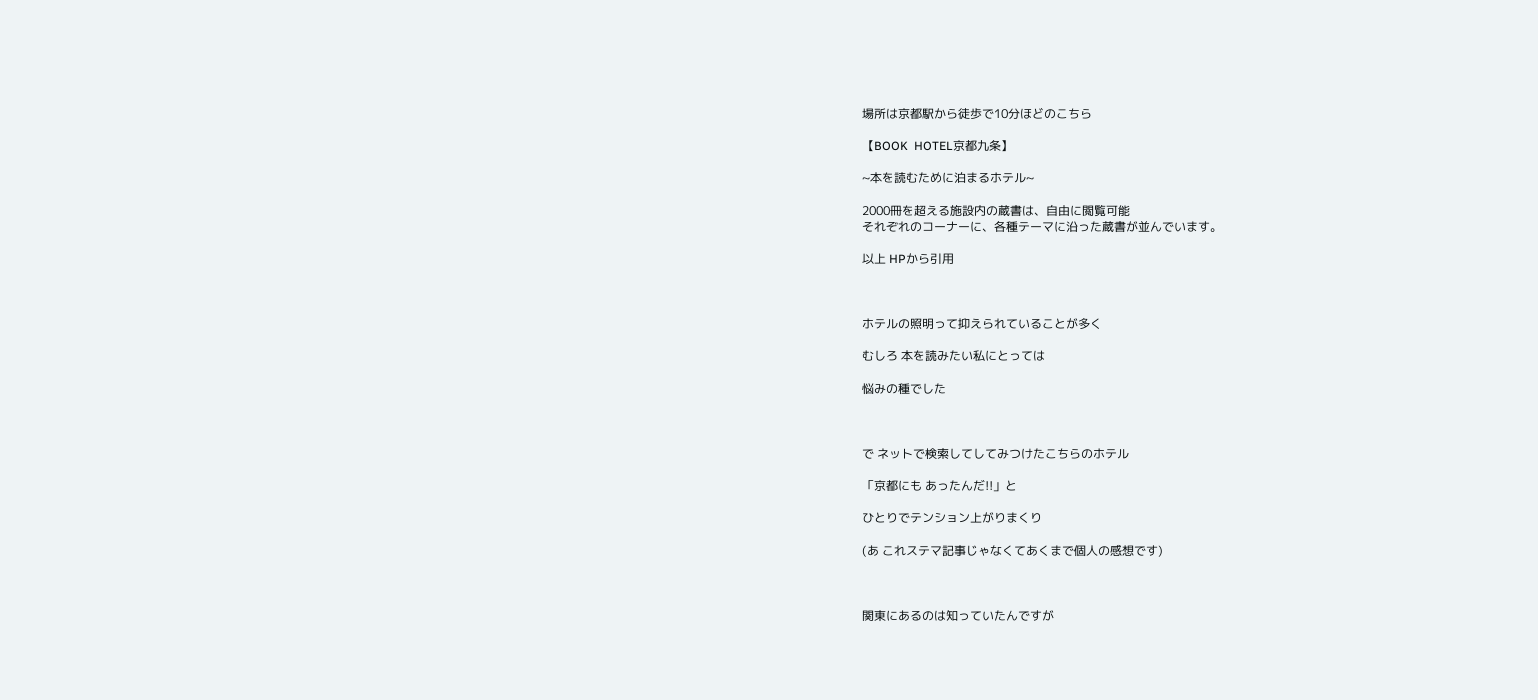場所は京都駅から徒歩で10分ほどのこちら

【BOOK  HOTEL京都九条】

~本を読むために泊まるホテル~

2000冊を超える施設内の蔵書は、自由に閲覧可能
それぞれのコーナーに、各種テーマに沿った蔵書が並んでいます。

以上 HPから引用



ホテルの照明って抑えられていることが多く

むしろ 本を読みたい私にとっては

悩みの種でした



で ネットで検索してしてみつけたこちらのホテル

「京都にも あったんだ!!」と

ひとりでテンション上がりまくり

(あ これステマ記事じゃなくてあくまで個人の感想です)



関東にあるのは知っていたんですが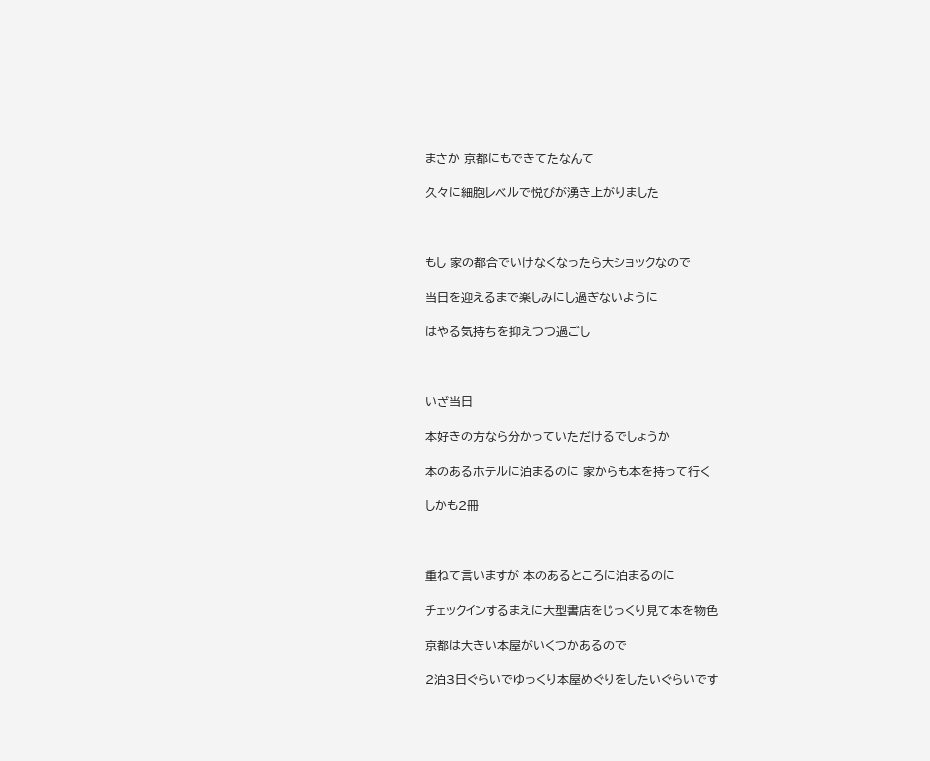まさか 京都にもできてたなんて

久々に細胞レベルで悦びが湧き上がりました



もし 家の都合でいけなくなったら大ショックなので

当日を迎えるまで楽しみにし過ぎないように

はやる気持ちを抑えつつ過ごし



いざ当日

本好きの方なら分かっていただけるでしょうか

本のあるホテルに泊まるのに 家からも本を持って行く

しかも2冊



重ねて言いますが 本のあるところに泊まるのに

チェックインするまえに大型書店をじっくり見て本を物色

京都は大きい本屋がいくつかあるので

2泊3日ぐらいでゆっくり本屋めぐりをしたいぐらいです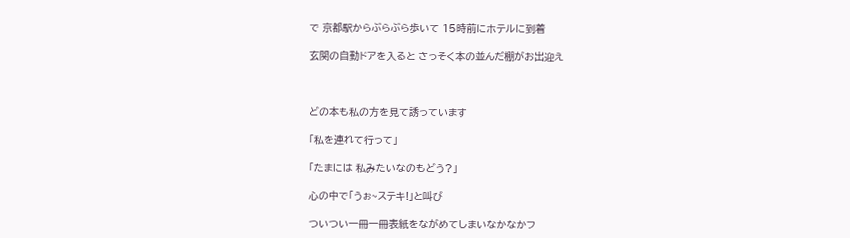で 京都駅からぶらぶら歩いて 15時前にホテルに到着

玄関の自動ドアを入ると さっそく本の並んだ棚がお出迎え



どの本も私の方を見て誘っています

「私を連れて行って」

「たまには 私みたいなのもどう?」

心の中で「うぉ~ステキ!」と叫び

ついつい一冊一冊表紙をながめてしまいなかなかフ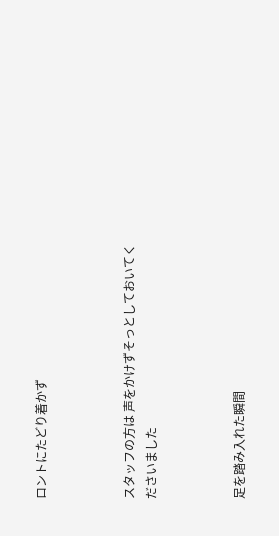ロントにたどり着かず



スタッフの方は 声をかけずそっとしておいてくださいました



足を踏み入れた瞬間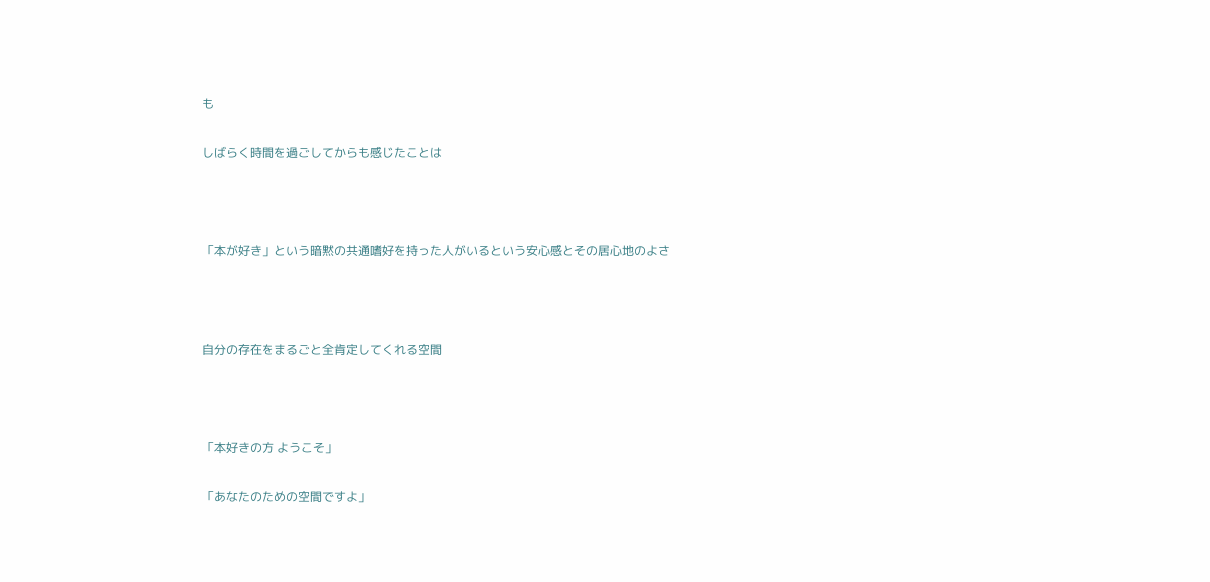も

しばらく時間を過ごしてからも感じたことは



「本が好き」という暗黙の共通嗜好を持った人がいるという安心感とその居心地のよさ



自分の存在をまるごと全肯定してくれる空間



「本好きの方 ようこそ」

「あなたのための空間ですよ」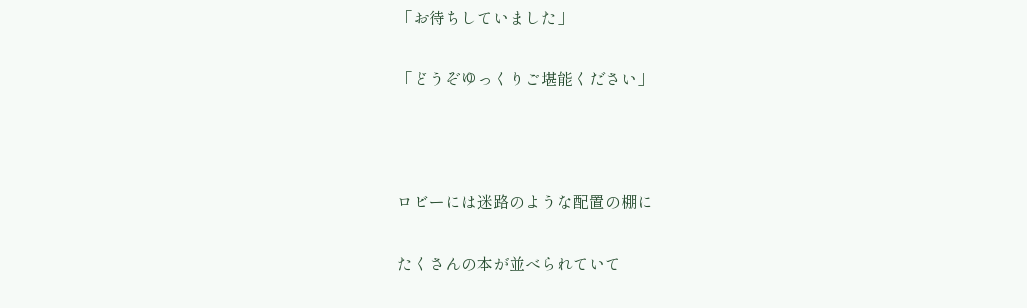「お待ちしていました」

「どうぞゆっくりご堪能ください」



ロビーには迷路のような配置の棚に

たくさんの本が並べられていて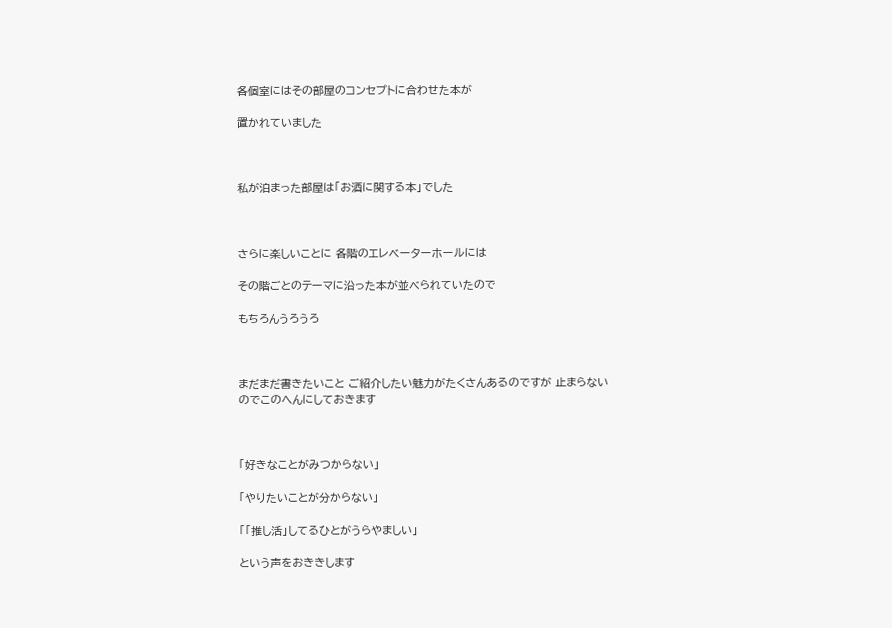各個室にはその部屋のコンセプトに合わせた本が

置かれていました



私が泊まった部屋は「お酒に関する本」でした



さらに楽しいことに 各階のエレベーターホールには

その階ごとのテーマに沿った本が並べられていたので

もちろんうろうろ



まだまだ書きたいこと ご紹介したい魅力がたくさんあるのですが 止まらないのでこのへんにしておきます



「好きなことがみつからない」

「やりたいことが分からない」

「「推し活」してるひとがうらやましい」

という声をおききします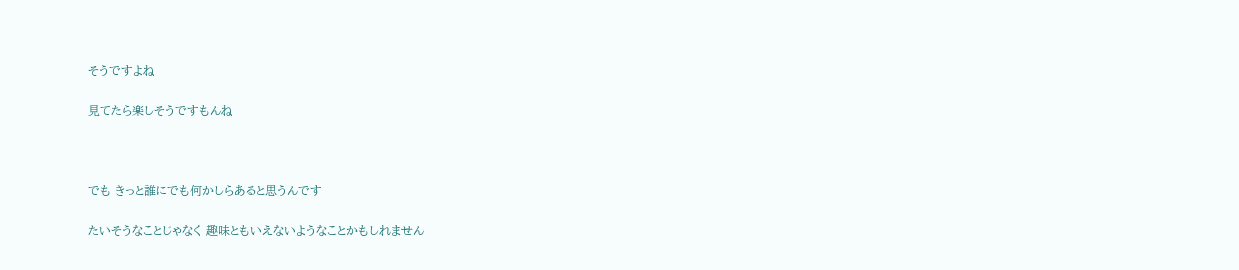そうですよね

見てたら楽しそうですもんね



でも きっと誰にでも何かしらあると思うんです

たいそうなことじゃなく 趣味ともいえないようなことかもしれません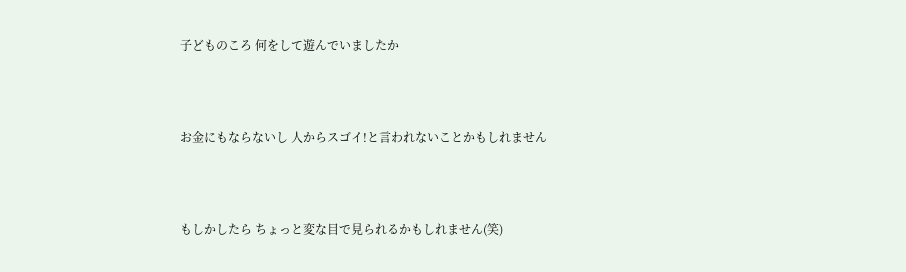子どものころ 何をして遊んでいましたか



お金にもならないし 人からスゴイ!と言われないことかもしれません



もしかしたら ちょっと変な目で見られるかもしれません(笑)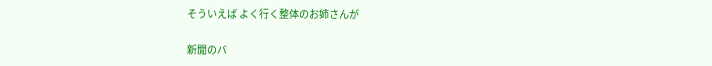そういえば よく行く整体のお姉さんが

新聞のバ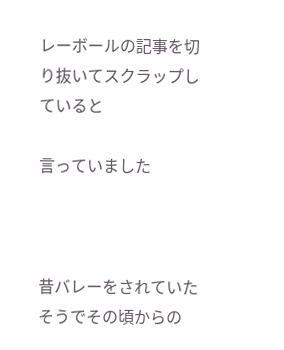レーボールの記事を切り抜いてスクラップしていると

言っていました



昔バレーをされていたそうでその頃からの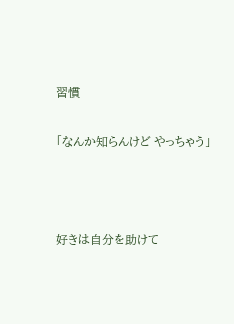習慣

「なんか知らんけど やっちゃう」



好きは自分を助けて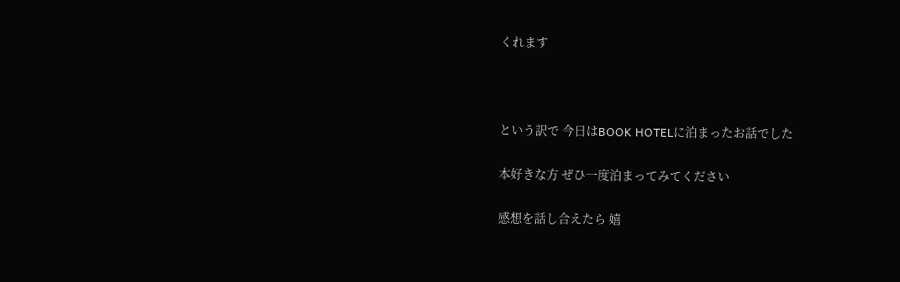くれます



という訳で 今日はBOOK HOTELに泊まったお話でした

本好きな方 ぜひ一度泊まってみてください

感想を話し合えたら 嬉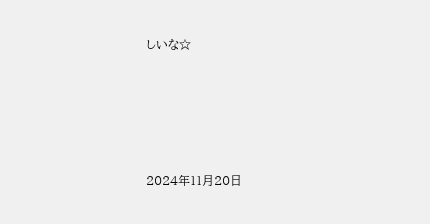しいな☆





2024年11月20日